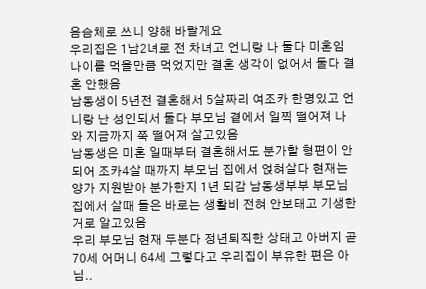음슴체로 쓰니 양해 바랄게요
우리집은 1남2녀로 전 차녀고 언니랑 나 둘다 미혼임
나이를 먹을만큼 먹었지만 결혼 생각이 없어서 둘다 결혼 안했음
남동생이 5년전 결혼해서 5살짜리 여조카 한명있고 언니랑 난 성인되서 둘다 부모님 곁에서 일찍 떨어져 나와 지금까지 쭉 떨어져 살고있음
남동생은 미혼 일때부터 결혼해서도 분가할 형편이 안되어 조카4살 때까지 부모님 집에서 얹혀살다 현재는 양가 지원받아 분가한지 1년 되감 남동생부부 부모님집에서 살때 들은 바로는 생활비 전혀 안보태고 기생한거로 알고있음
우리 부모님 현재 두분다 정년퇴직한 상태고 아버지 곧 70세 어머니 64세 그렇다고 우리집이 부유한 편은 아님..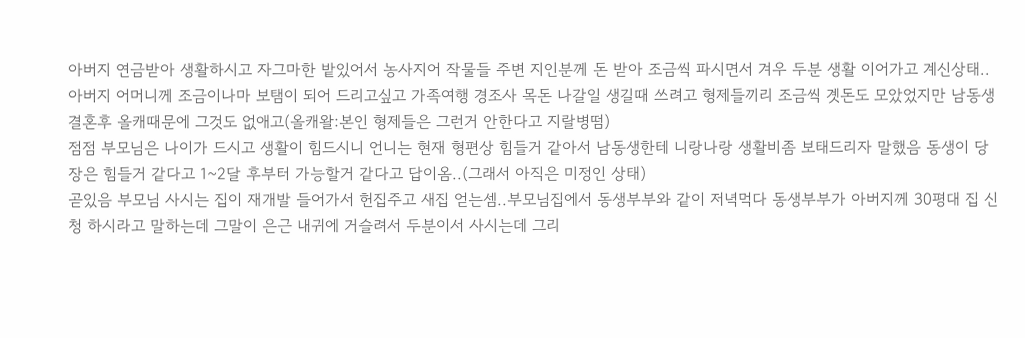아버지 연금받아 생활하시고 자그마한 밭있어서 농사지어 작물들 주변 지인분께 돈 받아 조금씩 파시면서 겨우 두분 생활 이어가고 계신상태..
아버지 어머니께 조금이나마 보탬이 되어 드리고싶고 가족여행 경조사 목돈 나갈일 생길때 쓰려고 형제들끼리 조금씩 곗돈도 모았었지만 남동생 결혼후 올캐때문에 그것도 없애고(올캐왈:본인 형제들은 그런거 안한다고 지랄병떰)
점점 부모님은 나이가 드시고 생활이 힘드시니 언니는 현재 형편상 힘들거 같아서 남동생한테 니랑나랑 생활비좀 보태드리자 말했음 동생이 당장은 힘들거 같다고 1~2달 후부터 가능할거 같다고 답이옴..(그래서 아직은 미정인 상태)
곧있음 부모님 사시는 집이 재개발 들어가서 헌집주고 새집 얻는셈..부모님집에서 동생부부와 같이 저녁먹다 동생부부가 아버지께 30평대 집 신청 하시라고 말하는데 그말이 은근 내귀에 거슬려서 두분이서 사시는데 그리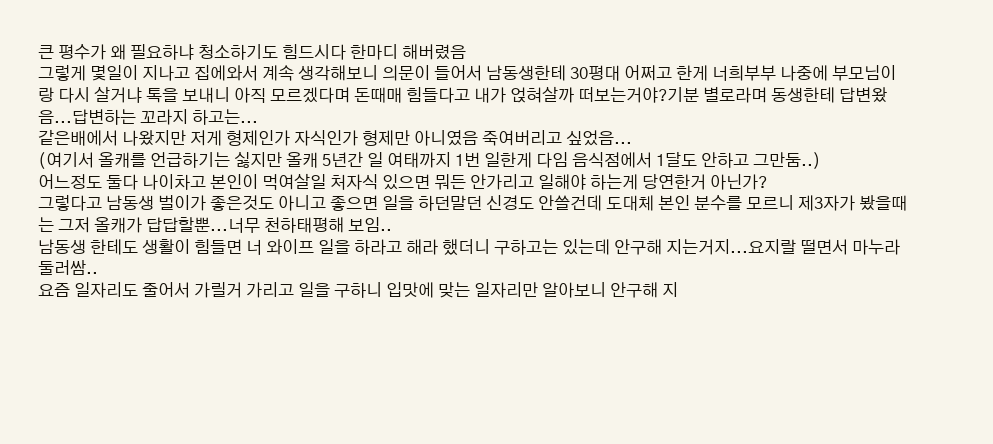큰 평수가 왜 필요하냐 청소하기도 힘드시다 한마디 해버렸음
그렇게 몇일이 지나고 집에와서 계속 생각해보니 의문이 들어서 남동생한테 30평대 어쩌고 한게 너희부부 나중에 부모님이랑 다시 살거냐 톡을 보내니 아직 모르겠다며 돈때매 힘들다고 내가 얹혀살까 떠보는거야?기분 별로라며 동생한테 답변왔음...답변하는 꼬라지 하고는...
같은배에서 나왔지만 저게 형제인가 자식인가 형제만 아니였음 죽여버리고 싶었음...
(여기서 올캐를 언급하기는 싫지만 올캐 5년간 일 여태까지 1번 일한게 다임 음식점에서 1달도 안하고 그만둠..)
어느정도 둘다 나이차고 본인이 먹여살일 처자식 있으면 뭐든 안가리고 일해야 하는게 당연한거 아닌가?
그렇다고 남동생 벌이가 좋은것도 아니고 좋으면 일을 하던말던 신경도 안쓸건데 도대체 본인 분수를 모르니 제3자가 봤을때는 그저 올캐가 답답할뿐...너무 천하태평해 보임..
남동생 한테도 생활이 힘들면 너 와이프 일을 하라고 해라 했더니 구하고는 있는데 안구해 지는거지...요지랄 떨면서 마누라 둘러쌈..
요즘 일자리도 줄어서 가릴거 가리고 일을 구하니 입맛에 맞는 일자리만 알아보니 안구해 지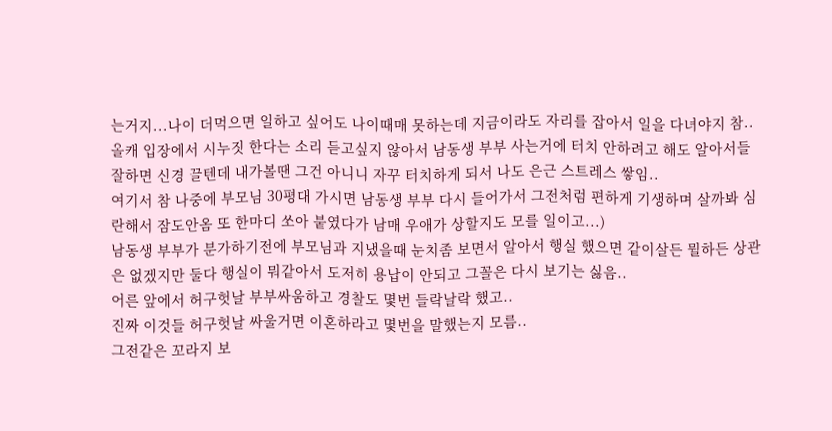는거지...나이 더먹으면 일하고 싶어도 나이때매 못하는데 지금이라도 자리를 잡아서 일을 다녀야지 참..
올캐 입장에서 시누짓 한다는 소리 듣고싶지 않아서 남동생 부부 사는거에 터치 안하려고 해도 알아서들 잘하면 신경 끌텐데 내가볼땐 그건 아니니 자꾸 터치하게 되서 나도 은근 스트레스 쌓임..
여기서 참 나중에 부모님 30평대 가시면 남동생 부부 다시 들어가서 그전처럼 편하게 기생하며 살까봐 심란해서 잠도안옴 또 한마디 쏘아 붙였다가 남매 우애가 상할지도 모를 일이고...)
남동생 부부가 분가하기전에 부모님과 지냈을때 눈치좀 보면서 알아서 행실 했으면 같이살든 뭘하든 상관은 없겠지만 둘다 행실이 뭐같아서 도저히 용납이 안되고 그꼴은 다시 보기는 싫음..
어른 앞에서 허구헛날 부부싸움하고 경찰도 몇번 들락날락 했고..
진짜 이것들 허구헛날 싸울거면 이혼하라고 몇번을 말했는지 모름..
그전같은 꼬라지 보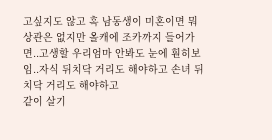고싶지도 않고 혹 남동생이 미혼이면 뭐 상관은 없지만 올캐에 조카까지 들어가면..고생할 우리엄마 안봐도 눈에 훤히보임..자식 뒤치닥 거리도 해야하고 손녀 뒤치닥 거리도 해야하고
같이 살기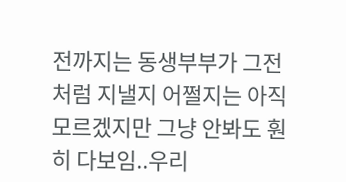전까지는 동생부부가 그전처럼 지낼지 어쩔지는 아직 모르겠지만 그냥 안봐도 훤히 다보임..우리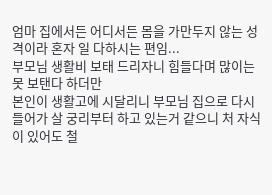엄마 집에서든 어디서든 몸을 가만두지 않는 성격이라 혼자 일 다하시는 편임...
부모님 생활비 보태 드리자니 힘들다며 많이는 못 보탠다 하더만
본인이 생활고에 시달리니 부모님 집으로 다시 들어가 살 궁리부터 하고 있는거 같으니 처 자식이 있어도 철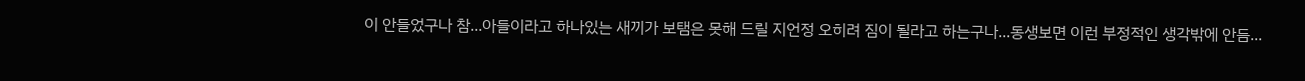이 안들었구나 참...아들이라고 하나있는 새끼가 보탬은 못해 드릴 지언정 오히려 짐이 될라고 하는구나...동생보면 이런 부정적인 생각밖에 안듬...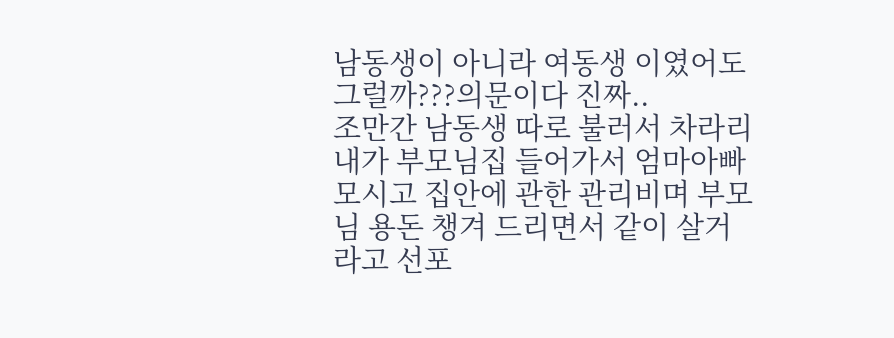남동생이 아니라 여동생 이였어도 그럴까???의문이다 진짜..
조만간 남동생 따로 불러서 차라리 내가 부모님집 들어가서 엄마아빠 모시고 집안에 관한 관리비며 부모님 용돈 챙겨 드리면서 같이 살거라고 선포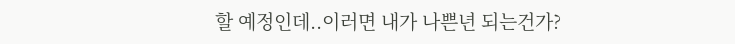할 예정인데..이러면 내가 나쁜년 되는건가?